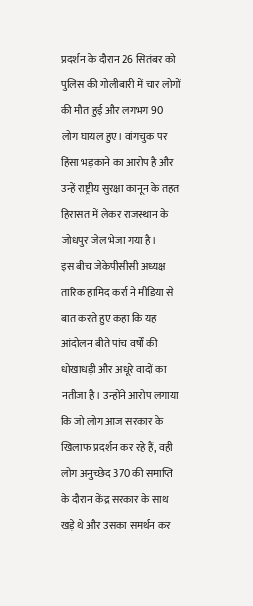प्रदर्शन के दौरान 26 सितंबर को पुलिस की गोलीबारी में चार लोगों की मौत हुई और लगभग 90 लोग घायल हुए। वांगचुक पर हिंसा भड़काने का आरोप है और उन्हें राष्ट्रीय सुरक्षा कानून के तहत हिरासत में लेकर राजस्थान के जोधपुर जेल भेजा गया है।
इस बीच जेकेपीसीसी अध्यक्ष तारिक हामिद कर्रा ने मीडिया से बात करते हुए कहा कि यह आंदोलन बीते पांच वर्षों की धोखाधड़ी और अधूरे वादों का नतीजा है। उन्होंने आरोप लगाया कि जो लोग आज सरकार के खिलाफ प्रदर्शन कर रहे हैं, वही लोग अनुच्छेद 370 की समाप्ति के दौरान केंद्र सरकार के साथ खड़े थे और उसका समर्थन कर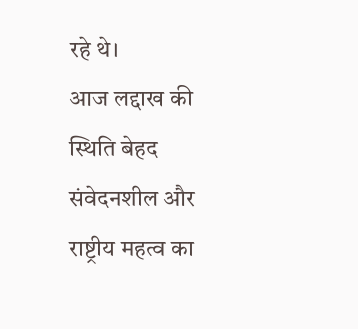रहे थे।
आज लद्दाख की स्थिति बेहद संवेदनशील और राष्ट्रीय महत्व का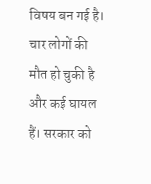विषय बन गई है। चार लोगों की मौत हो चुकी है और कई घायल हैं। सरकार को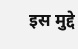इस मुद्दे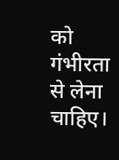को गंभीरता से लेना चाहिए।